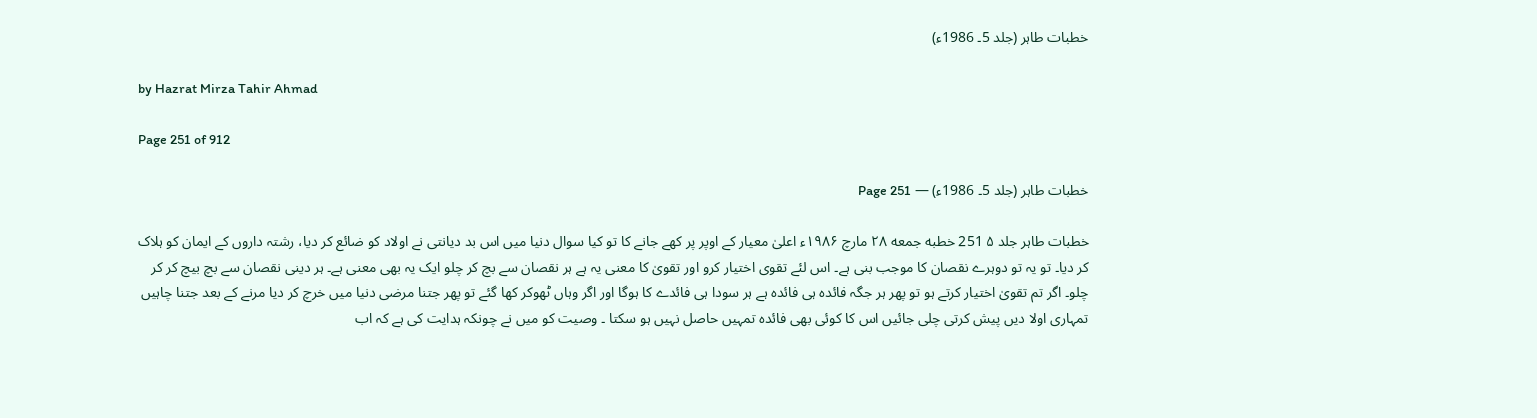خطبات طاہر (جلد 5۔ 1986ء)

by Hazrat Mirza Tahir Ahmad

Page 251 of 912

خطبات طاہر (جلد 5۔ 1986ء) — Page 251

خطبات طاہر جلد ۵ 251 خطبه جمعه ۲۸ مارچ ۱۹۸۶ء اعلیٰ معیار کے اوپر پر کھے جانے کا تو کیا سوال دنیا میں اس بد دیانتی نے اولاد کو ضائع کر دیا، رشتہ داروں کے ایمان کو ہلاک کر دیا۔ تو یہ تو دوہرے نقصان کا موجب بنی ہے۔ اس لئے تقوی اختیار کرو اور تقویٰ کا معنی یہ ہے ہر نقصان سے بچ کر چلو ایک یہ بھی معنی ہے۔ ہر دینی نقصان سے بچ بیچ کر کر چلو۔ اگر تم تقویٰ اختیار کرتے ہو تو پھر ہر جگہ فائدہ ہی فائدہ ہے ہر سودا ہی فائدے کا ہوگا اور اگر وہاں ٹھوکر کھا گئے تو پھر جتنا مرضی دنیا میں خرچ کر دیا مرنے کے بعد جتنا چاہیں تمہاری اولا دیں پیش کرتی چلی جائیں اس کا کوئی بھی فائدہ تمہیں حاصل نہیں ہو سکتا ۔ وصیت کو میں نے چونکہ ہدایت کی ہے کہ اب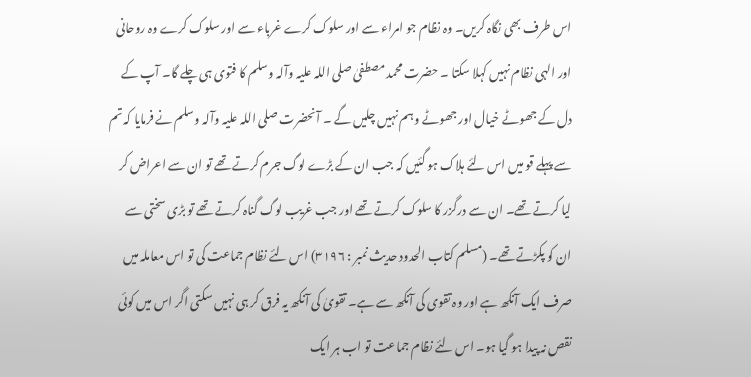اس طرف بھی نگاہ کریں۔ وہ نظام جو امراء سے اور سلوک کرے غرباء سے اور سلوک کرے وہ روحانی اور الہی نظام نہیں کہلا سکتا ۔ حضرت محمد مصطفیٰ صلی اللہ علیہ وآلہ وسلم کا فتوی ہی چلے گا۔ آپ کے دل کے جھوٹے خیال اور جھوٹے وہم نہیں چلیں گے ۔ آنحضرت صلی اللہ علیہ وآلہ وسلم نے فرمایا کہ تم سے پہلے قو میں اس لئے ہلاک ہو گئیں کہ جب ان کے بڑے لوگ جرم کرتے تھے تو ان سے اعراض کر لیا کرتے تھے۔ ان سے درگزر کا سلوک کرتے تھے اور جب غریب لوگ گناہ کرتے تھے تو بڑی سختی سے ان کو پکڑتے تھے۔ (مسلم کتاب الحدود حدیث نمبر : ۳۱۹۶) اس لئے نظام جماعت کی تو اس معاملہ میں صرف ایک آنکھ ہے اور وہ تقوی کی آنکھ سے ہے۔ تقویٰ کی آنکھ یہ فرق کر ہی نہیں سکتی اگر اس میں کوئی نقص نہ پیدا ہو گیا ہو۔ اس لئے نظام جماعت تو اب ہر ایک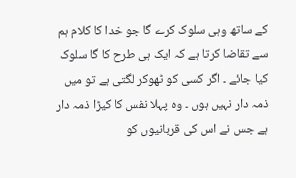کے ساتھ وہی سلوک کرے گا جو خدا کا کلام ہم سے تقاضا کرتا ہے کہ ایک ہی طرح کا گا سلوک کیا جائے ۔ اگر کسی کو ٹھوکر لگتی ہے تو میں ذمہ دار نہیں ہوں ۔ وہ پہلا نفس کا کیڑا ذمہ دار ہے جس نے اس کی قربانیوں کو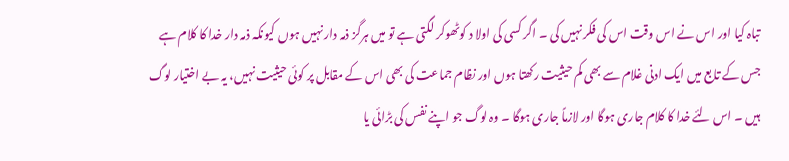تباہ کیا اور اس نے اس وقت اس کی فکر نہیں کی ۔ اگر کسی کی اولا د کوٹھوکر لگتی ہے تو میں ہرگز ذمہ دار نہیں ہوں کیونکہ ذمہ دار خدا کا کلام ہے جس کے تابع میں ایک ادنی غلام سے بھی کم حیثیت رکھتا ہوں اور نظام جماعت کی بھی اس کے مقابل پر کوئی حیثیت نہیں، یہ بے اختیار لوگ ہیں ۔ اس لئے خدا کا کلام جاری ہوگا اور لازماً جاری ہوگا ۔ وہ لوگ جو اپنے نفس کی بڑائی یا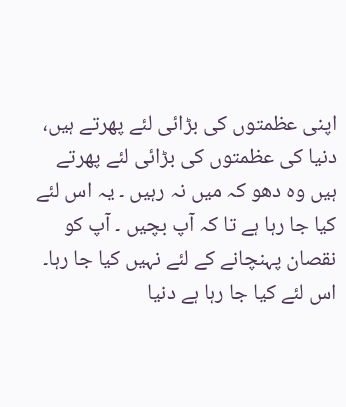اپنی عظمتوں کی بڑائی لئے پھرتے ہیں، دنیا کی عظمتوں کی بڑائی لئے پھرتے ہیں وہ دھو کہ میں نہ رہیں ۔ یہ اس لئے کیا جا رہا ہے تا کہ آپ بچیں ۔ آپ کو نقصان پہنچانے کے لئے نہیں کیا جا رہا۔ اس لئے کیا جا رہا ہے دنیا